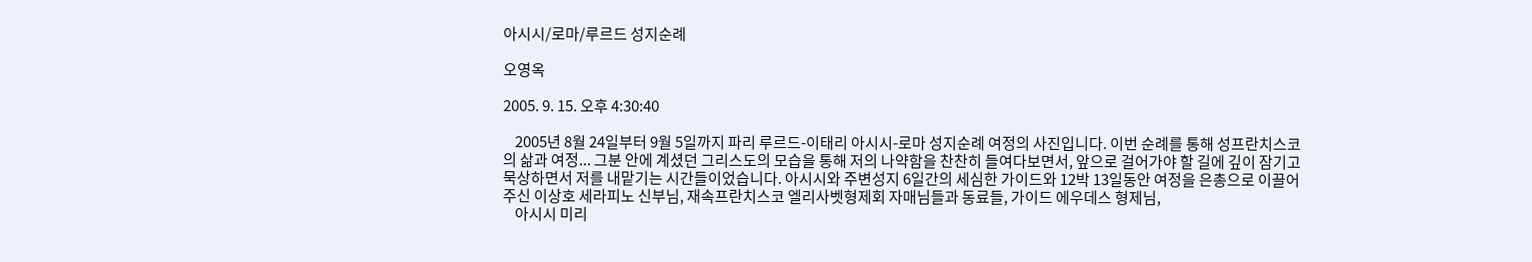아시시/로마/루르드 성지순례

오영옥

2005. 9. 15. 오후 4:30:40

    2005년 8월 24일부터 9월 5일까지 파리 루르드-이태리 아시시-로마 성지순례 여정의 사진입니다. 이번 순례를 통해 성프란치스코의 삶과 여정... 그분 안에 계셨던 그리스도의 모습을 통해 저의 나약함을 찬찬히 들여다보면서, 앞으로 걸어가야 할 길에 깊이 잠기고 묵상하면서 저를 내맡기는 시간들이었습니다. 아시시와 주변성지 6일간의 세심한 가이드와 12박 13일동안 여정을 은총으로 이끌어 주신 이상호 세라피노 신부님, 재속프란치스코 엘리사벳형제회 자매님들과 동료들, 가이드 에우데스 형제님,
    아시시 미리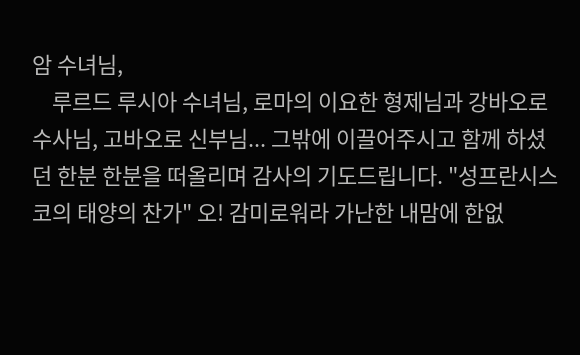암 수녀님,
    루르드 루시아 수녀님, 로마의 이요한 형제님과 강바오로 수사님, 고바오로 신부님... 그밖에 이끌어주시고 함께 하셨던 한분 한분을 떠올리며 감사의 기도드립니다. "성프란시스코의 태양의 찬가" 오! 감미로워라 가난한 내맘에 한없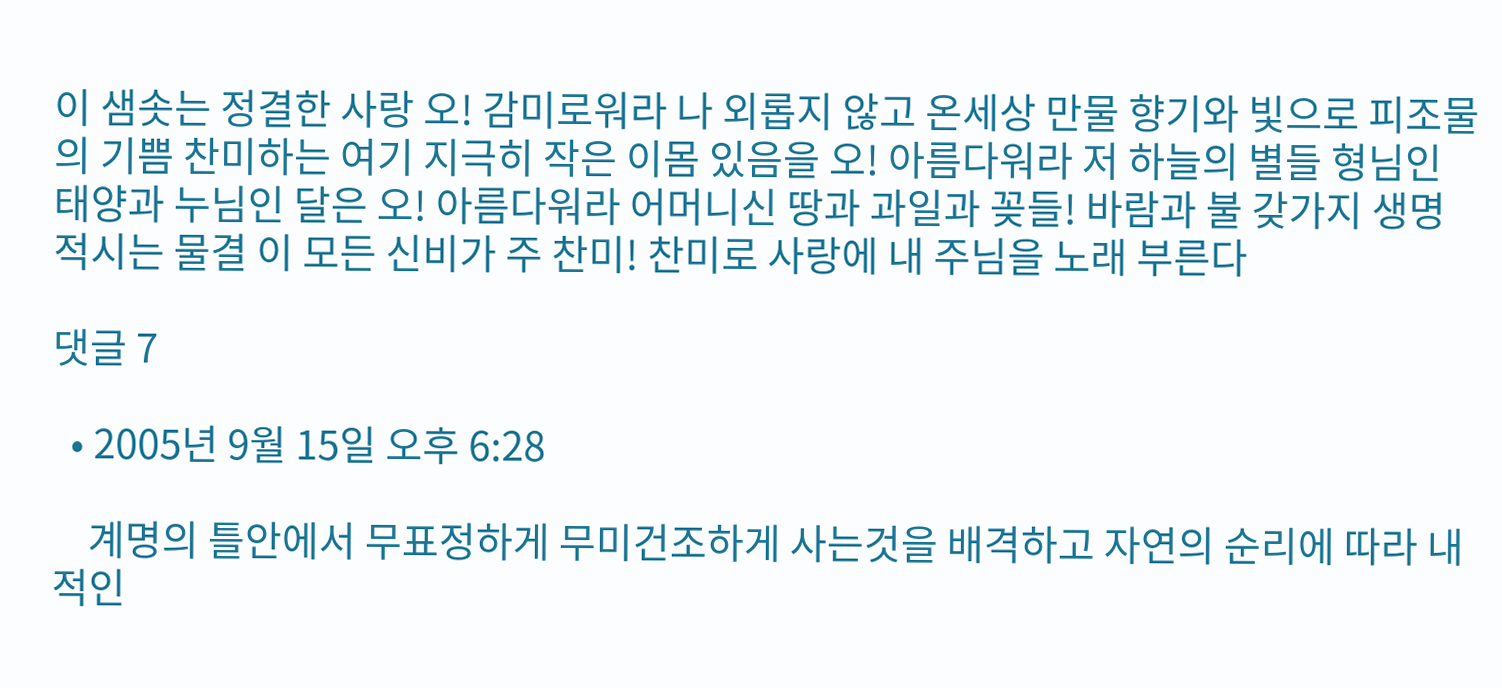이 샘솟는 정결한 사랑 오! 감미로워라 나 외롭지 않고 온세상 만물 향기와 빛으로 피조물의 기쁨 찬미하는 여기 지극히 작은 이몸 있음을 오! 아름다워라 저 하늘의 별들 형님인 태양과 누님인 달은 오! 아름다워라 어머니신 땅과 과일과 꽂들! 바람과 불 갖가지 생명 적시는 물결 이 모든 신비가 주 찬미! 찬미로 사랑에 내 주님을 노래 부른다

댓글 7

  • 2005년 9월 15일 오후 6:28

    계명의 틀안에서 무표정하게 무미건조하게 사는것을 배격하고 자연의 순리에 따라 내적인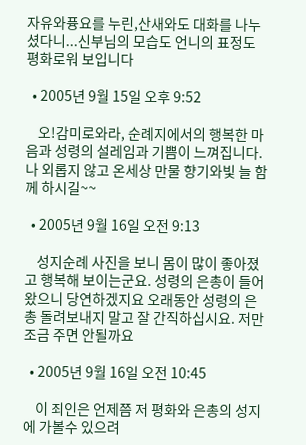자유와퓽요를 누린,산새와도 대화를 나누셨다니...신부님의 모습도 언니의 표정도 평화로워 보입니다

  • 2005년 9월 15일 오후 9:52

    오!감미로와라, 순례지에서의 행복한 마음과 성령의 설레임과 기쁨이 느껴집니다. 나 외롭지 않고 온세상 만물 향기와빛 늘 함께 하시길~~

  • 2005년 9월 16일 오전 9:13

    성지순례 사진을 보니 몸이 많이 좋아졌고 행복해 보이는군요. 성령의 은총이 들어왔으니 당연하겠지요 오래동안 성령의 은총 돌려보내지 말고 잘 간직하십시요. 저만 조금 주면 안될까요

  • 2005년 9월 16일 오전 10:45

    이 죄인은 언제쯤 저 평화와 은총의 성지에 가볼수 있으려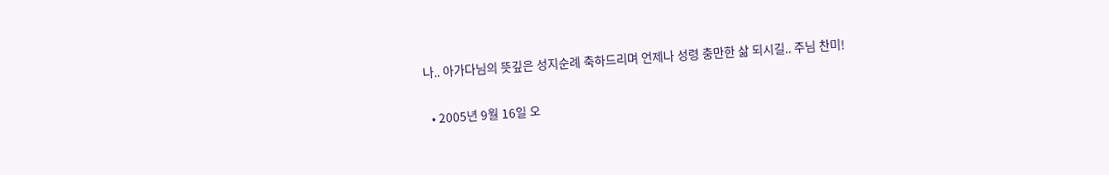나.. 아가다님의 뜻깊은 성지순례 축하드리며 언제나 성령 충만한 삶 되시길.. 주님 찬미!

  • 2005년 9월 16일 오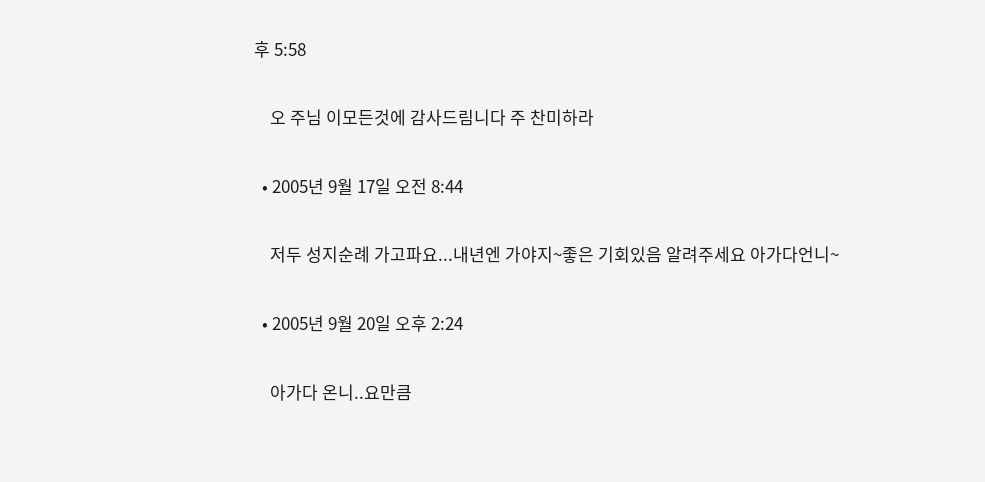후 5:58

    오 주님 이모든것에 감사드림니다 주 찬미하라

  • 2005년 9월 17일 오전 8:44

    저두 성지순례 가고파요...내년엔 가야지~좋은 기회있음 알려주세요 아가다언니~

  • 2005년 9월 20일 오후 2:24

    아가다 온니..요만큼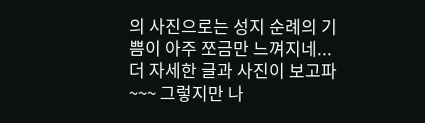의 사진으로는 성지 순례의 기쁨이 아주 쪼금만 느껴지네...더 자세한 글과 사진이 보고파~~~ 그렇지만 나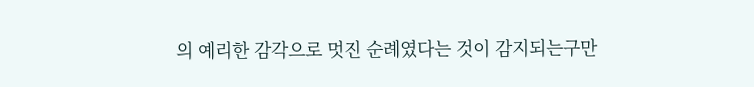의 예리한 감각으로 멋진 순례였다는 것이 감지되는구만